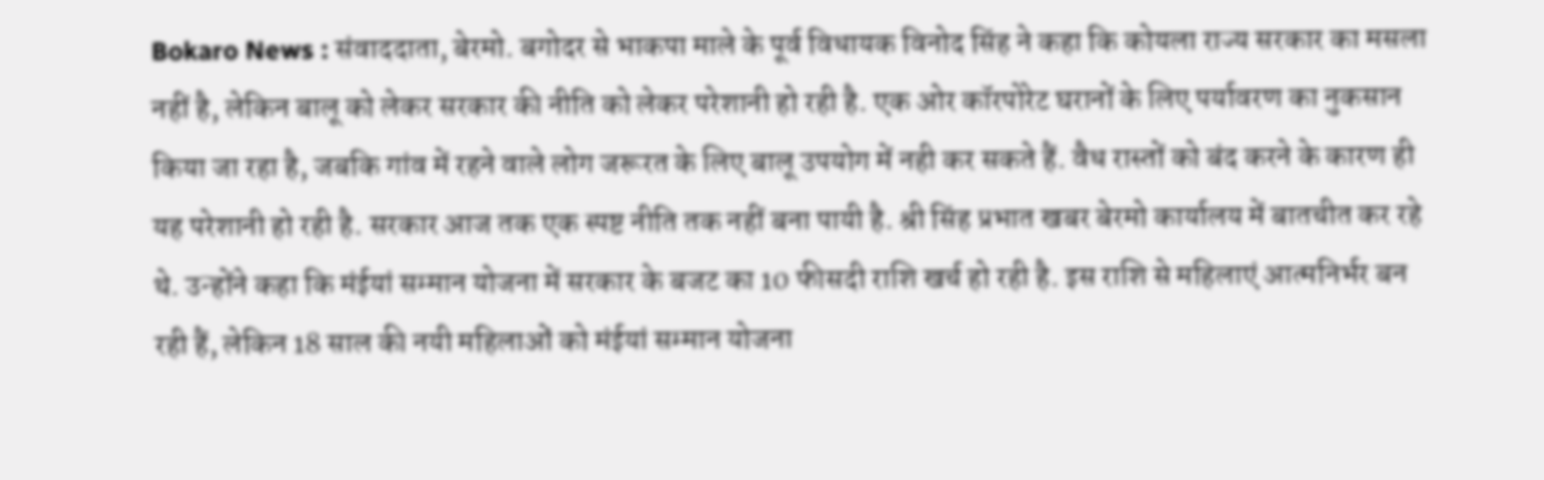Bokaro News : संवाददाता, बेरमो. बगोदर से भाकपा माले के पूर्व विधायक विनोद सिंह ने कहा कि कोयला राज्य सरकार का मसला नहीं है, लेकिन बालू को लेकर सरकार की नीति को लेकर परेशानी हो रही है. एक ओर कॉरपोरेट घरानों के लिए पर्यावरण का नुकसान किया जा रहा है, जबकि गांव में रहने वाले लोग जरूरत के लिए बालू उपयोग में नही कर सकते हैं. वैध रास्तों को बंद करने के कारण ही यह परेशानी हो रही है. सरकार आज तक एक स्पष्ट नीति तक नहीं बना पायी है. श्री सिंह प्रभात खबर बेरमो कार्यालय में बातचीत कर रहे थे. उन्होंने कहा कि मंईयां सम्मान योजना में सरकार के बजट का 10 फीसदी राशि खर्च हो रही है. इस राशि से महिलाएं आत्मनिर्भर बन रही हैं, लेकिन 18 साल की नयी महिलाओं को मंईयां सम्मान योजना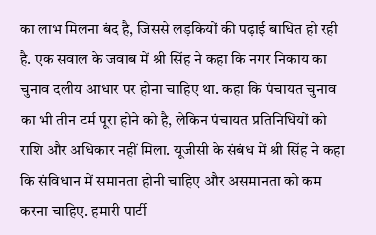का लाभ मिलना बंद है, जिससे लड़कियों की पढ़ाई बाधित हो रही है. एक सवाल के जवाब में श्री सिंह ने कहा कि नगर निकाय का चुनाव दलीय आधार पर होना चाहिए था. कहा कि पंचायत चुनाव का भी तीन टर्म पूरा होने को है, लेकिन पंचायत प्रतिनिधियों को राशि और अधिकार नहीं मिला. यूजीसी के संबंध में श्री सिंह ने कहा कि संविधान में समानता होनी चाहिए और असमानता को कम करना चाहिए. हमारी पार्टी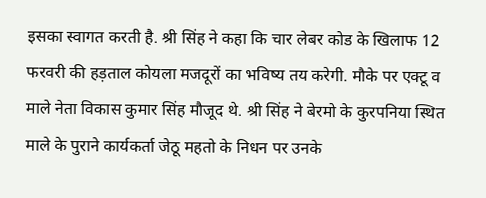इसका स्वागत करती है. श्री सिंह ने कहा कि चार लेबर कोड के खिलाफ 12 फरवरी की हड़ताल कोयला मजदूरों का भविष्य तय करेगी. मौके पर एक्टू व माले नेता विकास कुमार सिंह मौजूद थे. श्री सिंह ने बेरमो के कुरपनिया स्थित माले के पुराने कार्यकर्ता जेठू महतो के निधन पर उनके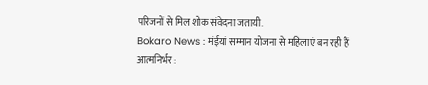परिजनों से मिल शोक संवेदना जतायी.
Bokaro News : मंईयां सम्मान योजना से महिलाएं बन रही हैं आत्मनिर्भर :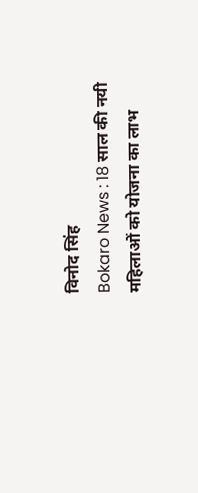विनोद सिंह
Bokaro News : 18 साल की नयी महिलाओं को योजना का लाभ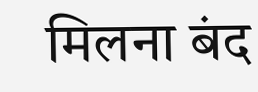मिलना बंद